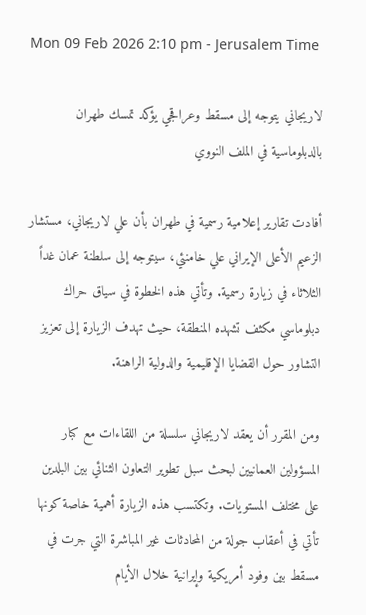Mon 09 Feb 2026 2:10 pm - Jerusalem Time

لاريجاني يتوجه إلى مسقط وعراقجي يؤكد تمسك طهران بالدبلوماسية في الملف النووي

أفادت تقارير إعلامية رسمية في طهران بأن علي لاريجاني، مستشار الزعيم الأعلى الإيراني علي خامنئي، سيتوجه إلى سلطنة عمان غداً الثلاثاء في زيارة رسمية. وتأتي هذه الخطوة في سياق حراك دبلوماسي مكثف تشهده المنطقة، حيث تهدف الزيارة إلى تعزيز التشاور حول القضايا الإقليمية والدولية الراهنة.

ومن المقرر أن يعقد لاريجاني سلسلة من اللقاءات مع كبار المسؤولين العمانيين لبحث سبل تطوير التعاون الثنائي بين البلدين على مختلف المستويات. وتكتسب هذه الزيارة أهمية خاصة كونها تأتي في أعقاب جولة من المحادثات غير المباشرة التي جرت في مسقط بين وفود أمريكية وإيرانية خلال الأيام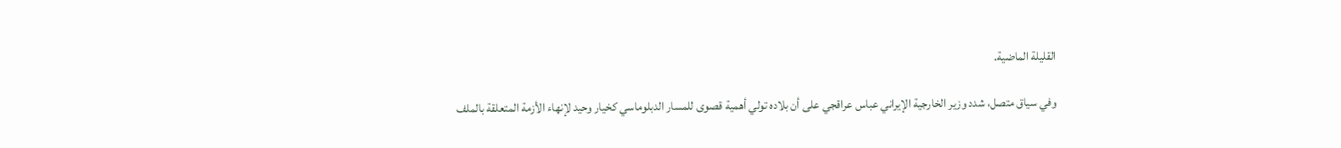القليلة الماضية.

وفي سياق متصل، شدد وزير الخارجية الإيراني عباس عراقجي على أن بلاده تولي أهمية قصوى للمسار الدبلوماسي كخيار وحيد لإنهاء الأزمة المتعلقة بالملف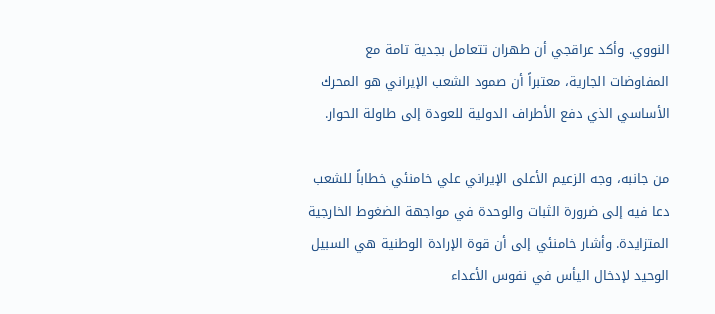النووي. وأكد عراقجي أن طهران تتعامل بجدية تامة مع المفاوضات الجارية، معتبراً أن صمود الشعب الإيراني هو المحرك الأساسي الذي دفع الأطراف الدولية للعودة إلى طاولة الحوار.

من جانبه، وجه الزعيم الأعلى الإيراني علي خامنئي خطاباً للشعب دعا فيه إلى ضرورة الثبات والوحدة في مواجهة الضغوط الخارجية المتزايدة. وأشار خامنئي إلى أن قوة الإرادة الوطنية هي السبيل الوحيد لإدخال اليأس في نفوس الأعداء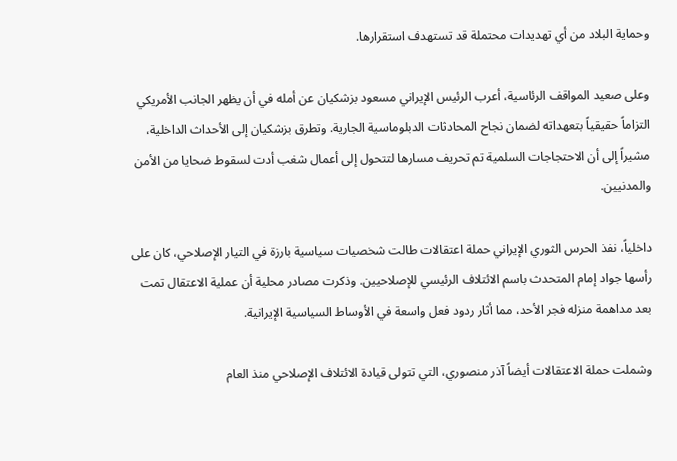وحماية البلاد من أي تهديدات محتملة قد تستهدف استقرارها.

وعلى صعيد المواقف الرئاسية، أعرب الرئيس الإيراني مسعود بزشكيان عن أمله في أن يظهر الجانب الأمريكي التزاماً حقيقياً بتعهداته لضمان نجاح المحادثات الدبلوماسية الجارية. وتطرق بزشكيان إلى الأحداث الداخلية، مشيراً إلى أن الاحتجاجات السلمية تم تحريف مسارها لتتحول إلى أعمال شغب أدت لسقوط ضحايا من الأمن والمدنيين.

داخلياً، نفذ الحرس الثوري الإيراني حملة اعتقالات طالت شخصيات سياسية بارزة في التيار الإصلاحي، كان على رأسها جواد إمام المتحدث باسم الائتلاف الرئيسي للإصلاحيين. وذكرت مصادر محلية أن عملية الاعتقال تمت بعد مداهمة منزله فجر الأحد، مما أثار ردود فعل واسعة في الأوساط السياسية الإيرانية.

وشملت حملة الاعتقالات أيضاً آذر منصوري، التي تتولى قيادة الائتلاف الإصلاحي منذ العام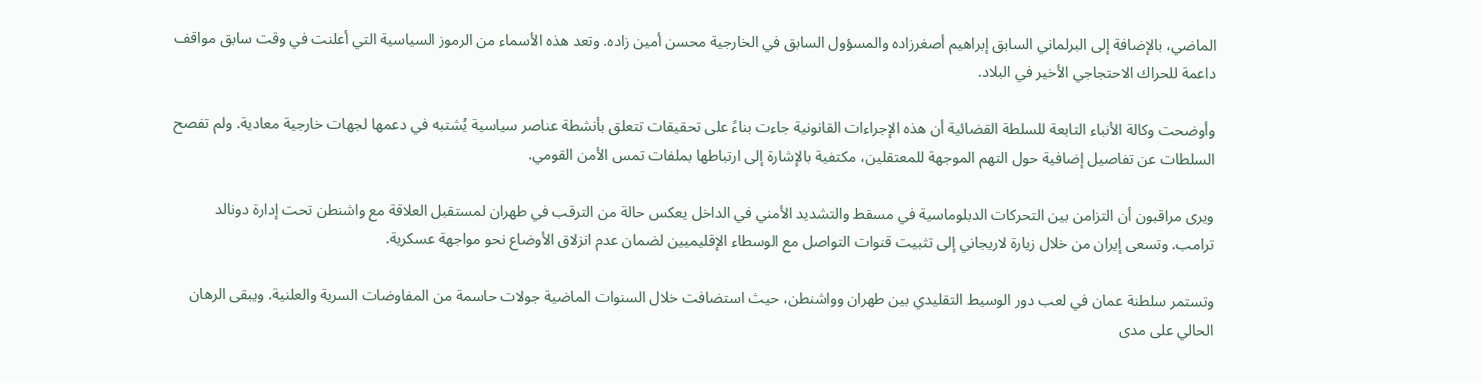الماضي، بالإضافة إلى البرلماني السابق إبراهيم أصغرزاده والمسؤول السابق في الخارجية محسن أمين زاده. وتعد هذه الأسماء من الرموز السياسية التي أعلنت في وقت سابق مواقف داعمة للحراك الاحتجاجي الأخير في البلاد.

وأوضحت وكالة الأنباء التابعة للسلطة القضائية أن هذه الإجراءات القانونية جاءت بناءً على تحقيقات تتعلق بأنشطة عناصر سياسية يُشتبه في دعمها لجهات خارجية معادية. ولم تفصح السلطات عن تفاصيل إضافية حول التهم الموجهة للمعتقلين، مكتفية بالإشارة إلى ارتباطها بملفات تمس الأمن القومي.

ويرى مراقبون أن التزامن بين التحركات الدبلوماسية في مسقط والتشديد الأمني في الداخل يعكس حالة من الترقب في طهران لمستقبل العلاقة مع واشنطن تحت إدارة دونالد ترامب. وتسعى إيران من خلال زيارة لاريجاني إلى تثبيت قنوات التواصل مع الوسطاء الإقليميين لضمان عدم انزلاق الأوضاع نحو مواجهة عسكرية.

وتستمر سلطنة عمان في لعب دور الوسيط التقليدي بين طهران وواشنطن، حيث استضافت خلال السنوات الماضية جولات حاسمة من المفاوضات السرية والعلنية. ويبقى الرهان الحالي على مدى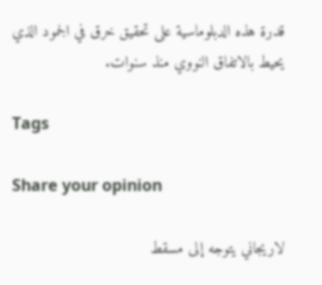قدرة هذه الدبلوماسية على تحقيق خرق في الجمود الذي يحيط بالاتفاق النووي منذ سنوات.

Tags

Share your opinion

لاريجاني يتوجه إلى مسقط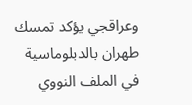وعراقجي يؤكد تمسك طهران بالدبلوماسية في الملف النووي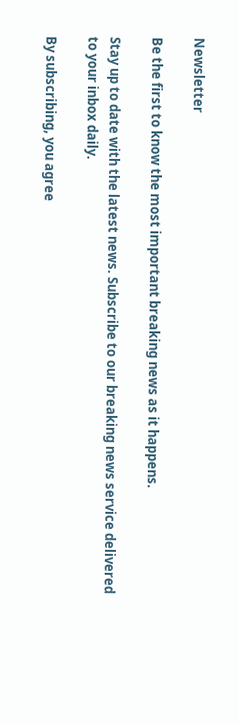Newsletter

Be the first to know the most important breaking news as it happens.

Stay up to date with the latest news. Subscribe to our breaking news service delivered to your inbox daily.

By subscribing, you agree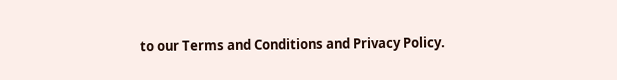to our Terms and Conditions and Privacy Policy.